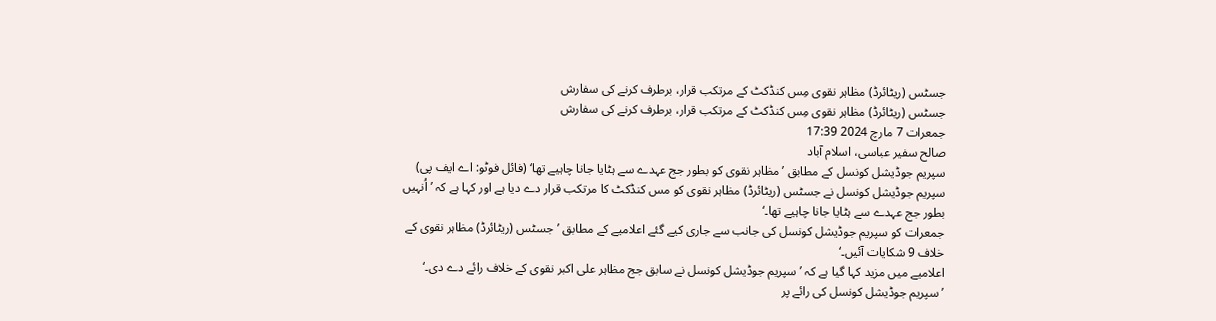جسٹس (ریٹائرڈ) مظاہر نقوی مِس کنڈکٹ کے مرتکب قرار، برطرف کرنے کی سفارش
جسٹس (ریٹائرڈ) مظاہر نقوی مِس کنڈکٹ کے مرتکب قرار، برطرف کرنے کی سفارش
جمعرات 7 مارچ 2024 17:39
صالح سفیر عباسی، اسلام آباد
سپریم جوڈیشل کونسل کے مطابق ’مظاہر نقوی کو بطور جج عہدے سے ہٹایا جانا چاہیے تھا‘ (فائل فوٹو: اے ایف پی)
سپریم جوڈیشل کونسل نے جسٹس (ریٹائرڈ) مظاہر نقوی کو مس کنڈکٹ کا مرتکب قرار دے دیا ہے اور کہا ہے کہ ’اُنہیں بطور جج عہدے سے ہٹایا جانا چاہیے تھا۔‘
جمعرات کو سپریم جوڈیشل کونسل کی جانب سے جاری کیے گئے اعلامیے کے مطابق ’جسٹس (ریٹائرڈ) مظاہر نقوی کے خلاف 9 شکایات آئیں۔‘
اعلامیے میں مزید کہا گیا ہے کہ ’سپریم جوڈیشل کونسل نے سابق جج مظاہر علی اکبر نقوی کے خلاف رائے دے دی۔‘
’سپریم جوڈیشل کونسل کی رائے پر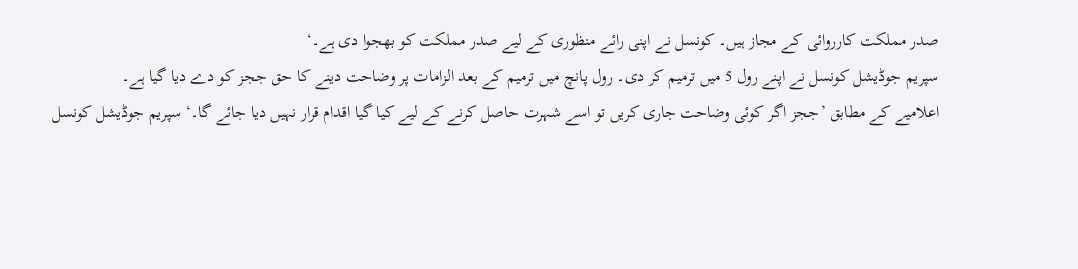صدر مملکت کارروائی کے مجاز ہیں۔ کونسل نے اپنی رائے منظوری کے لیے صدر مملکت کو بھجوا دی ہے۔‘
سپریم جوڈیشل کونسل نے اپنے رول 5 میں ترمیم کر دی۔ رول پانچ میں ترمیم کے بعد الزامات پر وضاحت دینے کا حق ججز کو دے دیا گیا ہے۔
اعلامیے کے مطابق ’ججز اگر کوئی وضاحت جاری کریں تو اسے شہرت حاصل کرنے کے لیے کیا گیا اقدام قرار نہیں دیا جائے گا۔‘ سپریم جوڈیشل کونسل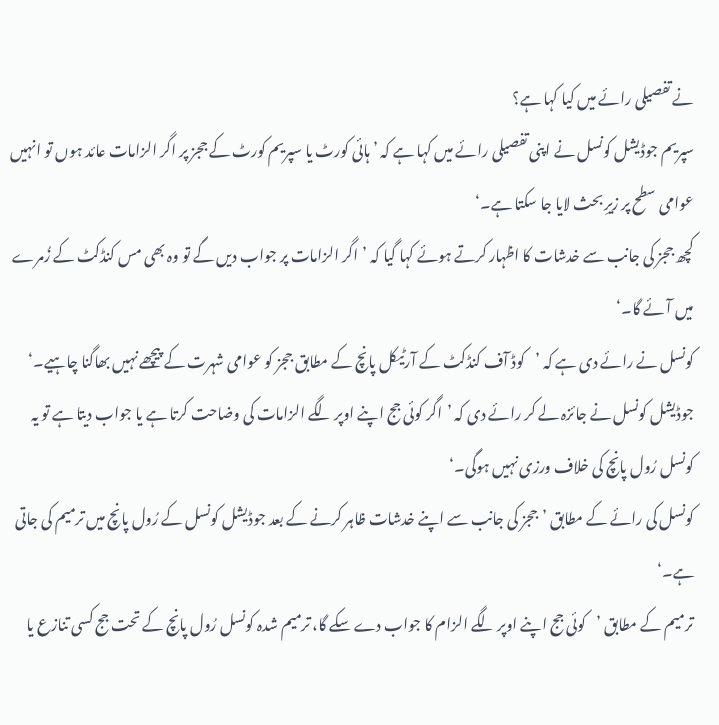نے تفصیلی رائے میں کیا کہا ہے؟
سپریم جوڈیشل کونسل نے اپنی تفصیلی رائے میں کہا ہے کہ ’ہائی کورٹ یا سپریم کورٹ کے ججز پر اگر الزامات عائد ہوں تو انہیں عوامی سطح پر زیرِ بحث لایا جا سکتا ہے۔‘
کچھ ججز کی جانب سے خدشات کا اظہار کرتے ہوئے کہا گیا کہ ’اگر الزامات پر جواب دیں گے تو وہ بھی مس کنڈکٹ کے زُمرے میں آئے گا۔‘
کونسل نے رائے دی ہے کہ ’کوڈ آف کنڈکٹ کے آرٹیکل پانچ کے مطابق ججز کو عوامی شہرت کے پیچھے نہیں بھاگنا چاہیے۔‘
جوڈیشل کونسل نے جائزہ لے کر رائے دی کہ ’اگر کوئی جج اپنے اوپر لگے الزامات کی وضاحت کرتا ہے یا جواب دیتا ہے تو یہ کونسل رُول پانچ کی خلاف ورزی نہیں ہوگی۔‘
کونسل کی رائے کے مطابق ’ججز کی جانب سے اپنے خدشات ظاہر کرنے کے بعد جوڈیشل کونسل کے رُول پانچ میں ترمیم کی جاتی ہے۔‘
ترمیم کے مطابق ’کوئی جج اپنے اوپر لگے الزام کا جواب دے سکے گا، ترمیم شدہ کونسل رُول پانچ کے تحت جج کسی تنازع یا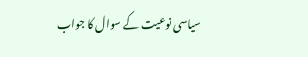سیاسی نوعیت کے سوال کا جواب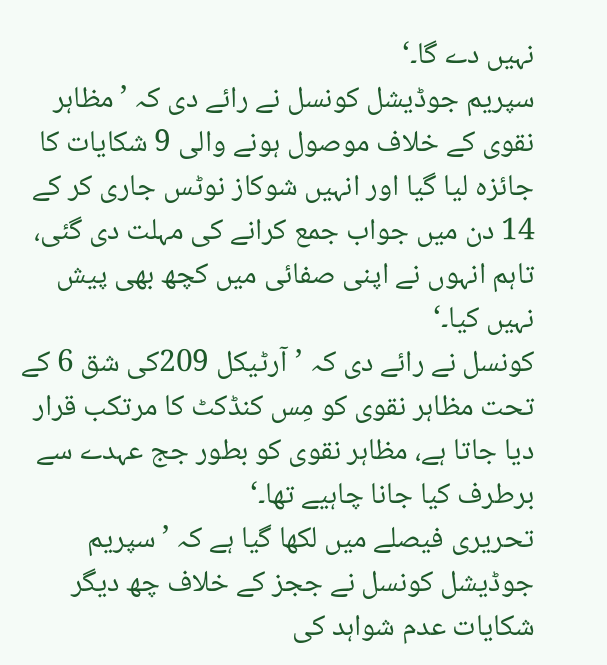نہیں دے گا۔‘
سپریم جوڈیشل کونسل نے رائے دی کہ ’مظاہر نقوی کے خلاف موصول ہونے والی 9 شکایات کا جائزہ لیا گیا اور انہیں شوکاز نوٹس جاری کر کے 14 دن میں جواب جمع کرانے کی مہلت دی گئی، تاہم انہوں نے اپنی صفائی میں کچھ بھی پیش نہیں کیا۔‘
کونسل نے رائے دی کہ ’آرٹیکل 209کی شق 6 کے تحت مظاہر نقوی کو مِس کنڈکٹ کا مرتکب قرار دیا جاتا ہے، مظاہر نقوی کو بطور جج عہدے سے برطرف کیا جانا چاہیے تھا۔‘
تحریری فیصلے میں لکھا گیا ہے کہ ’سپریم جوڈیشل کونسل نے ججز کے خلاف چھ دیگر شکایات عدم شواہد کی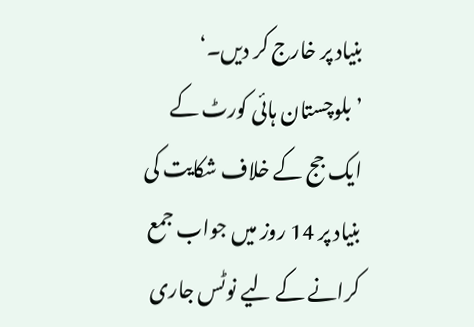بنیاد پر خارج کر دیں۔‘
’بلوچستان ہائی کورٹ کے ایک جج کے خلاف شکایت کی بنیاد پر 14 روز میں جواب جمع کرانے کے لیے نوٹس جاری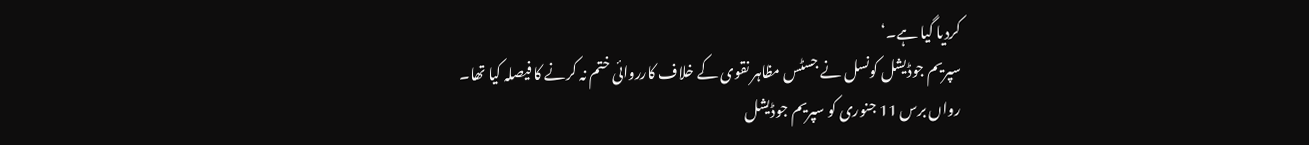کردیا گیا ہے۔‘
سپریم جوڈیشل کونسل نے جسٹس مظاہر نقوی کے خلاف کارروائی ختم نہ کرنے کا فیصلہ کیا تھا۔
رواں برس 11 جنوری کو سپریم جوڈیشل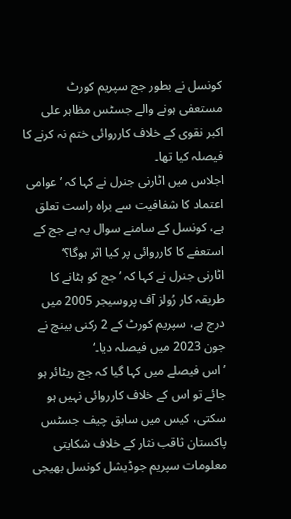کونسل نے بطور جج سپریم کورٹ مستعفی ہونے والے جسٹس مظاہر علی اکبر نقوی کے خلاف کارروائی ختم نہ کرنے کا فیصلہ کیا تھا۔
اجلاس میں اٹارنی جنرل نے کہا کہ ’عوامی اعتماد کا شفافیت سے براہ راست تعلق ہے، کونسل کے سامنے سوال یہ ہے جج کے استعفے کا کارروائی پر کیا اثر ہوگا؟‘
اٹارنی جنرل نے کہا کہ ’جج کو ہٹانے کا طریقہ کار رُولز آف پروسیجر 2005 میں درج ہے، سپریم کورٹ کے 2 رکنی بینچ نے جون 2023 میں فیصلہ دیا۔‘
’اس فیصلے میں کہا گیا کہ جج ریٹائر ہو جائے تو اس کے خلاف کارروائی نہیں ہو سکتی، کیس میں سابق چیف جسٹس پاکستان ثاقب نثار کے خلاف شکایتی معلومات سپریم جوڈیشل کونسل بھیجی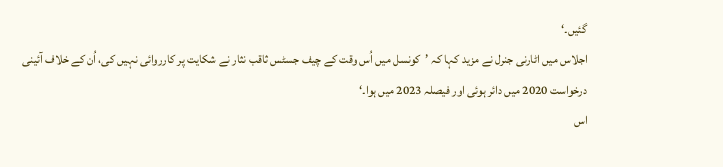گئیں۔‘
اجلاس میں اٹارنی جنرل نے مزید کہا کہ ’کونسل میں اُس وقت کے چیف جسٹس ثاقب نثار نے شکایت پر کارروائی نہیں کی، اُن کے خلاف آئینی درخواست 2020 میں دائر ہوئی اور فیصلہ 2023 میں ہوا۔‘
اس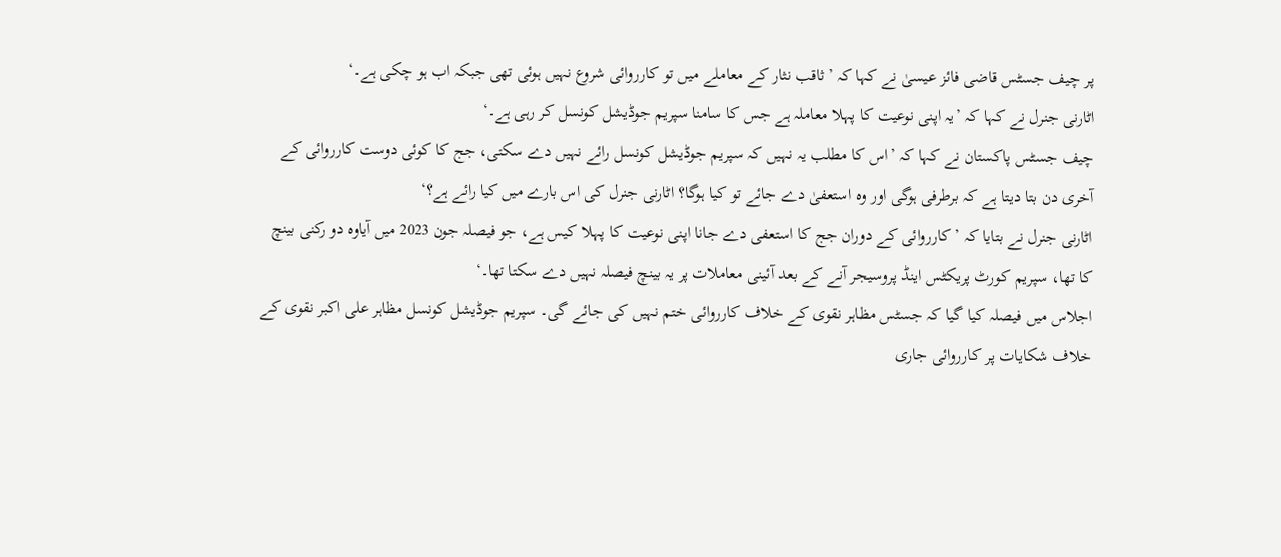پر چیف جسٹس قاضی فائز عیسیٰ نے کہا کہ ’ثاقب نثار کے معاملے میں تو کارروائی شروع نہیں ہوئی تھی جبکہ اب ہو چکی ہے۔‘
اٹارنی جنرل نے کہا کہ ’یہ اپنی نوعیت کا پہلا معاملہ ہے جس کا سامنا سپریم جوڈیشل کونسل کر رہی ہے۔‘
چیف جسٹس پاکستان نے کہا کہ ’اس کا مطلب یہ نہیں کہ سپریم جوڈیشل کونسل رائے نہیں دے سکتی، جج کا کوئی دوست کارروائی کے آخری دن بتا دیتا ہے کہ برطرفی ہوگی اور وہ استعفیٰ دے جائے تو کیا ہوگا؟ اٹارنی جنرل کی اس بارے میں کیا رائے ہے؟‘
اٹارنی جنرل نے بتایا کہ ’کارروائی کے دوران جج کا استعفی دے جانا اپنی نوعیت کا پہلا کیس ہے، جو فیصلہ جون 2023 میں آیاوہ دو رکنی بینچ کا تھا، سپریم کورٹ پریکٹس اینڈ پروسیجر آنے کے بعد آئینی معاملات پر یہ بینچ فیصلہ نہیں دے سکتا تھا۔‘
اجلاس میں فیصلہ کیا گیا کہ جسٹس مظاہر نقوی کے خلاف کارروائی ختم نہیں کی جائے گی۔ سپریم جوڈیشل کونسل مظاہر علی اکبر نقوی کے خلاف شکایات پر کارروائی جاری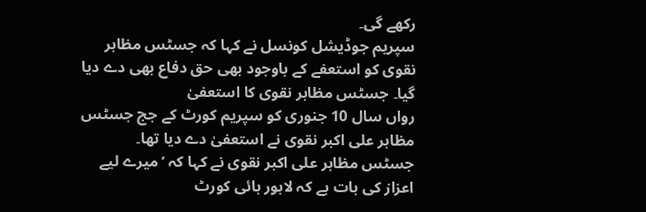رکھے گی۔
سپریم جوڈیشل کونسل نے کہا کہ جسٹس مظاہر نقوی کو استعفے کے باوجود بھی حق دفاع بھی دے دیا گیا۔ جسٹس مظاہر نقوی کا استعفیٰ
رواں سال 10 جنوری کو سپریم کورٹ کے جج جسٹس مظاہر علی اکبر نقوی نے استعفیٰ دے دیا تھا۔
جسٹس مظاہر علی اکبر نقوی نے کہا کہ ’میرے لیے اعزاز کی بات ہے کہ لاہور ہائی کورٹ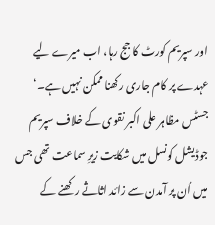اور سپریم کورٹ کا جج رہا، اب میرے لیے عہدے پر کام جاری رکھنا ممکن نہیں ہے۔‘
جسٹس مظاہر علی اکبر نقوی کے خلاف سپریم جوڈیشل کونسل میں شکایت زیرِ سماعت تھی جس میں اُن پر آمدن سے زائد اثاثے رکھنے کے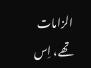الزامات تھے، اِس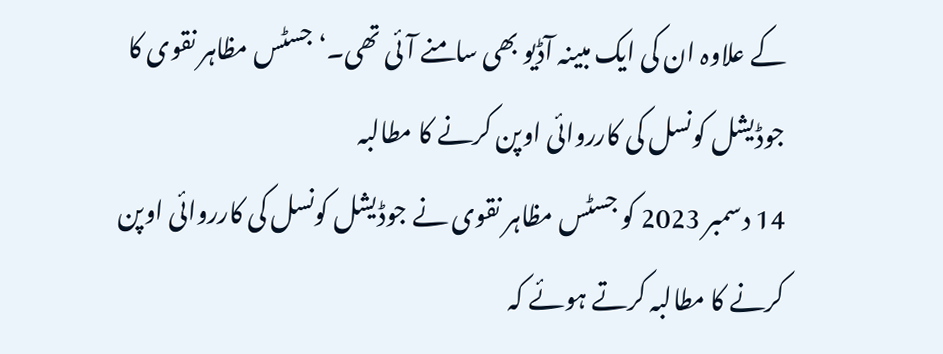کے علاوہ ان کی ایک مبینہ آڈیو بھی سامنے آئی تھی۔‘ جسٹس مظاہر نقوی کا جوڈیشل کونسل کی کارروائی اوپن کرنے کا مطالبہ
14 دسمبر 2023 کو جسٹس مظاہر نقوی نے جوڈیشل کونسل کی کارروائی اوپن کرنے کا مطالبہ کرتے ہوئے کہ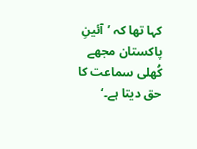کہا تھا کہ ’آئینِ پاکستان مجھے کُھلی سماعت کا حق دیتا ہے۔‘